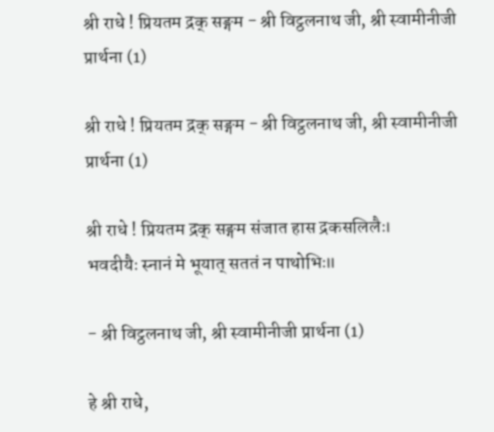श्री राधे ! प्रियतम द्रक् सङ्गम - श्री विट्ठलनाथ जी, श्री स्वामीनीजी प्रार्थना (1)

श्री राधे ! प्रियतम द्रक् सङ्गम - श्री विट्ठलनाथ जी, श्री स्वामीनीजी प्रार्थना (1)

श्री राधे ! प्रियतम द्रक् सङ्गम संजात हास द्रकसलिलैः।
भवदीयैः स्नानं मे भूयात् सततं न पाथोभिः॥

- श्री विट्ठलनाथ जी, श्री स्वामीनीजी प्रार्थना (1)

हे श्री राधे,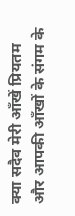क्या सदैव मेरी आँखें प्रियतम और आपकी आँखों के संगम के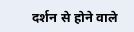दर्शन से होने वाले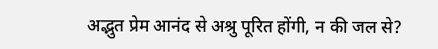अद्भुत प्रेम आनंद से अश्रु पूरित होंगी, न की जल से?